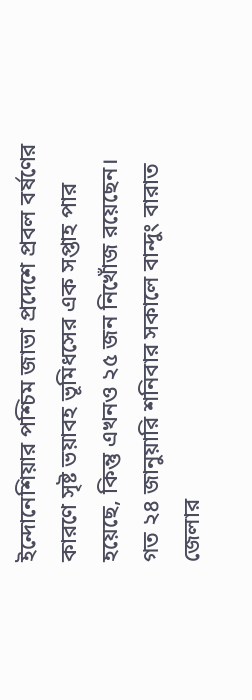ইন্দোনেশিয়ার পশ্চিম জাভা প্রদেশে প্রবল বর্ষণের কারণে সৃষ্ট ভয়াবহ ভূমিধসের এক সপ্তাহ পার হয়েছে, কিন্তু এখনও ২৫ জন নিখোঁজ রয়েছেন। গত ২৪ জানুয়ারি শনিবার সকালে বান্দুং বারাত জেলার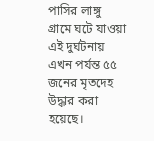পাসির লাঙ্গু গ্রামে ঘটে যাওয়া এই দুর্ঘটনায় এখন পর্যন্ত ৫৫ জনের মৃতদেহ উদ্ধার করা হয়েছে।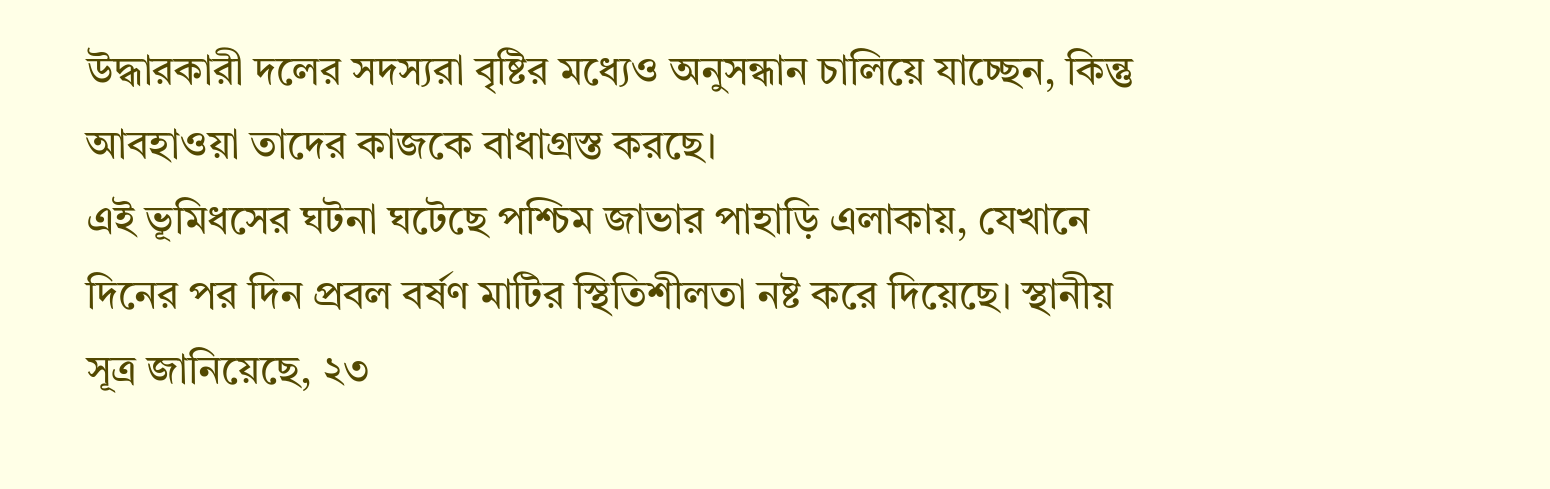উদ্ধারকারী দলের সদস্যরা বৃষ্টির মধ্যেও অনুসন্ধান চালিয়ে যাচ্ছেন, কিন্তু আবহাওয়া তাদের কাজকে বাধাগ্রস্ত করছে।
এই ভূমিধসের ঘটনা ঘটেছে পশ্চিম জাভার পাহাড়ি এলাকায়, যেখানে দিনের পর দিন প্রবল বর্ষণ মাটির স্থিতিশীলতা নষ্ট করে দিয়েছে। স্থানীয় সূত্র জানিয়েছে, ২৩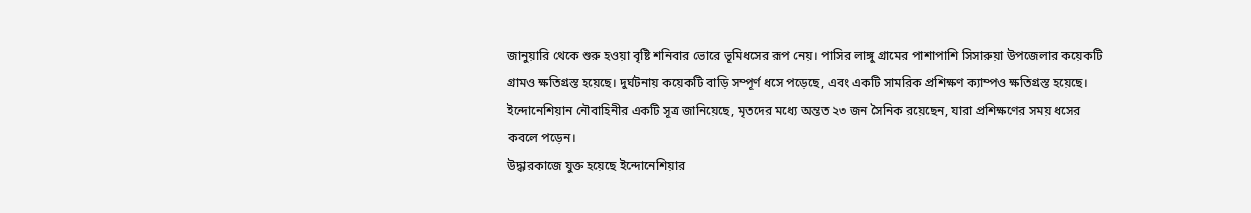জানুয়ারি থেকে শুরু হওয়া বৃষ্টি শনিবার ভোরে ভূমিধসের রূপ নেয়। পাসির লাঙ্গু গ্রামের পাশাপাশি সিসারুয়া উপজেলার কয়েকটি গ্রামও ক্ষতিগ্রস্ত হয়েছে। দুর্ঘটনায় কয়েকটি বাড়ি সম্পূর্ণ ধসে পড়েছে, এবং একটি সামরিক প্রশিক্ষণ ক্যাম্পও ক্ষতিগ্রস্ত হয়েছে। ইন্দোনেশিয়ান নৌবাহিনীর একটি সূত্র জানিয়েছে, মৃতদের মধ্যে অন্তত ২৩ জন সৈনিক রয়েছেন, যারা প্রশিক্ষণের সময় ধসের কবলে পড়েন।
উদ্ধারকাজে যুক্ত হয়েছে ইন্দোনেশিয়ার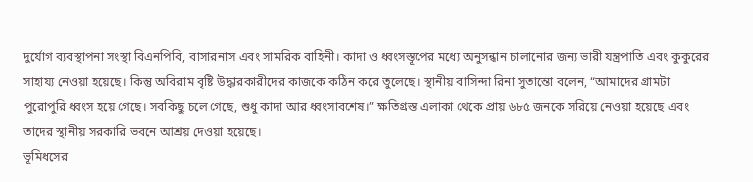দুর্যোগ ব্যবস্থাপনা সংস্থা বিএনপিবি, বাসারনাস এবং সামরিক বাহিনী। কাদা ও ধ্বংসস্তূপের মধ্যে অনুসন্ধান চালানোর জন্য ভারী যন্ত্রপাতি এবং কুকুরের সাহায্য নেওয়া হয়েছে। কিন্তু অবিরাম বৃষ্টি উদ্ধারকারীদের কাজকে কঠিন করে তুলেছে। স্থানীয় বাসিন্দা রিনা সুতান্তো বলেন, “আমাদের গ্রামটা পুরোপুরি ধ্বংস হয়ে গেছে। সবকিছু চলে গেছে, শুধু কাদা আর ধ্বংসাবশেষ।” ক্ষতিগ্রস্ত এলাকা থেকে প্রায় ৬৮৫ জনকে সরিয়ে নেওয়া হয়েছে এবং তাদের স্থানীয় সরকারি ভবনে আশ্রয় দেওয়া হয়েছে।
ভূমিধসের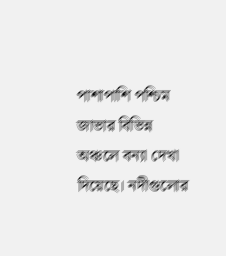পাশাপাশি পশ্চিম জাভার বিভিন্ন অঞ্চলে বন্যা দেখা দিয়েছে। নদীগুলোর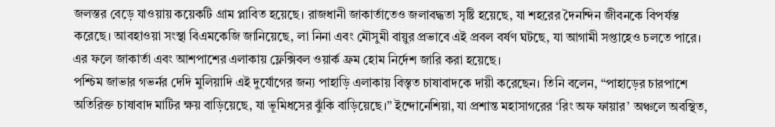জলস্তর বেড়ে যাওয়ায় কয়েকটি গ্রাম প্লাবিত হয়েছে। রাজধানী জাকার্তাতেও জলাবদ্ধতা সৃষ্টি হয়েছে, যা শহরের দৈনন্দিন জীবনকে বিপর্যস্ত করেছে। আবহাওয়া সংস্থা বিএমকেজি জানিয়েছে, লা নিনা এবং মৌসুমী বায়ুর প্রভাবে এই প্রবল বর্ষণ ঘটছে, যা আগামী সপ্তাহেও চলতে পারে। এর ফলে জাকার্তা এবং আশপাশের এলাকায় ফ্লেক্সিবল ওয়ার্ক ফ্রম হোম নির্দেশ জারি করা হয়েছে।
পশ্চিম জাভার গভর্নর দেদি মুলিয়াদি এই দুর্যোগের জন্য পাহাড়ি এলাকায় বিস্তৃত চাষাবাদকে দায়ী করেছেন। তিনি বলেন, “পাহাড়ের চারপাশে অতিরিক্ত চাষাবাদ মাটির ক্ষয় বাড়িয়েছে, যা ভূমিধসের ঝুঁকি বাড়িয়েছে।” ইন্দোনেশিয়া, যা প্রশান্ত মহাসাগরের ‘রিং অফ ফায়ার’ অঞ্চলে অবস্থিত,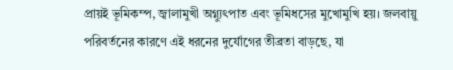প্রায়ই ভূমিকম্প, জ্বালামুখী অগ্ন্যুৎপাত এবং ভূমিধসের মুখোমুখি হয়। জলবায়ু পরিবর্তনের কারণে এই ধরনের দুর্যোগের তীব্রতা বাড়ছে, যা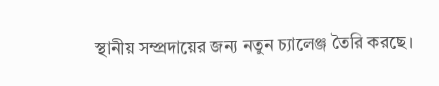স্থানীয় সম্প্রদায়ের জন্য নতুন চ্যালেঞ্জ তৈরি করছে।